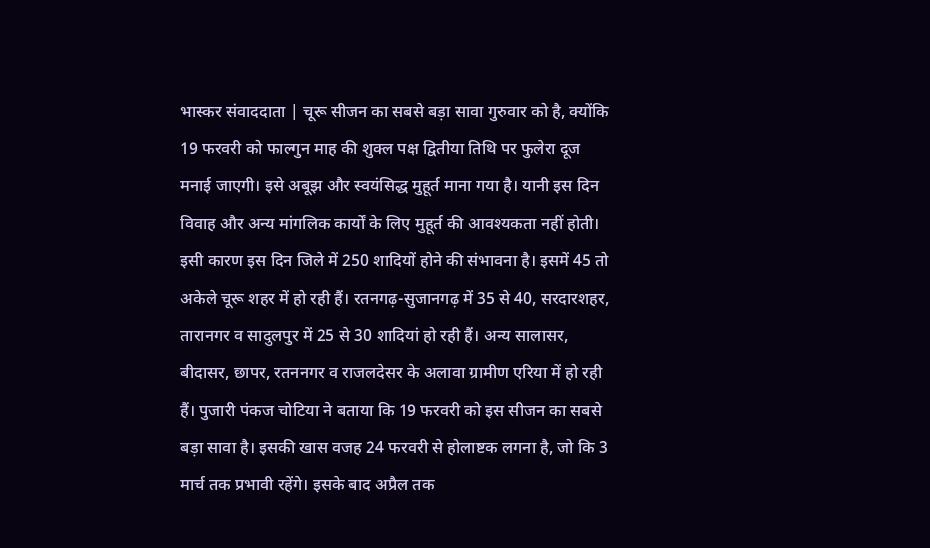भास्कर संवाददाता | चूरू सीजन का सबसे बड़ा सावा गुरुवार को है, क्योंकि 19 फरवरी को फाल्गुन माह की शुक्ल पक्ष द्वितीया तिथि पर फुलेरा दूज मनाई जाएगी। इसे अबूझ और स्वयंसिद्ध मुहूर्त माना गया है। यानी इस दिन विवाह और अन्य मांगलिक कार्यों के लिए मुहूर्त की आवश्यकता नहीं होती। इसी कारण इस दिन जिले में 250 शादियों होने की संभावना है। इसमें 45 तो अकेले चूरू शहर में हो रही हैं। रतनगढ़-सुजानगढ़ में 35 से 40, सरदारशहर, तारानगर व सादुलपुर में 25 से 30 शादियां हो रही हैं। अन्य सालासर, बीदासर, छापर, रतननगर व राजलदेसर के अलावा ग्रामीण एरिया में हो रही हैं। पुजारी पंकज चोटिया ने बताया कि 19 फरवरी को इस सीजन का सबसे बड़ा सावा है। इसकी खास वजह 24 फरवरी से होलाष्टक लगना है, जो कि 3 मार्च तक प्रभावी रहेंगे। इसके बाद अप्रैल तक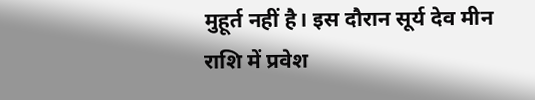मुहूर्त नहीं है। इस दौरान सूर्य देव मीन राशि में प्रवेश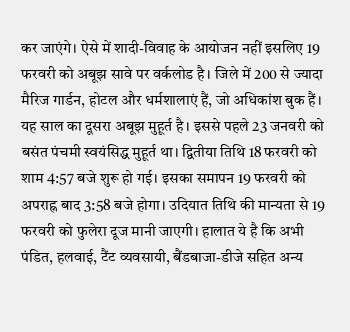कर जाएंगे। ऐसे में शादी-विवाह के आयोजन नहीं इसलिए 19 फरवरी को अबूझ सावे पर वर्कलोड है। जिले में 200 से ज्यादा मैरिज गार्डन, होटल और धर्मशालाएं हैं, जो अधिकांश बुक हैं। यह साल का दूसरा अबूझ मुहूर्त है। इससे पहले 23 जनवरी को बसंत पंचमी स्वयंसिद्ध मुहूर्त था। द्वितीया तिथि 18 फरवरी को शाम 4:57 बजे शुरू हो गई। इसका समापन 19 फरवरी को अपराह्न बाद 3:58 बजे होगा। उदियात तिथि की मान्यता से 19 फरवरी को फुलेरा दूज मानी जाएगी। हालात ये है कि अभी पंडित, हलवाई, टैंट व्यवसायी, बैंडबाजा-डीजे सहित अन्य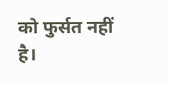को फुर्सत नहीं है।